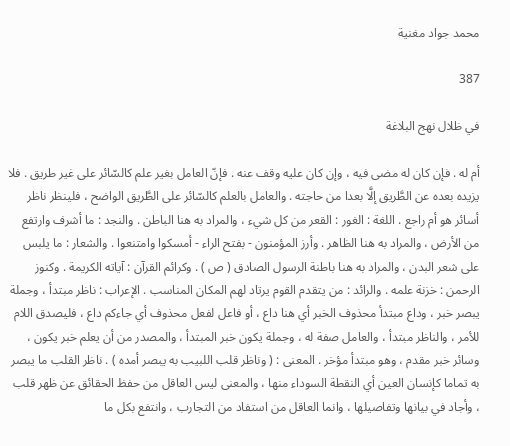محمد جواد مغنية

387

في ظلال نهج البلاغة

أم له . فإن كان له مضى فيه ، وإن كان عليه وقف عنه . فإنّ العامل بغير علم كالسّائر على غير طريق . فلا يزيده بعده عن الطَّريق إلَّا بعدا من حاجته . والعامل بالعلم كالسّائر على الطَّريق الواضح ، فلينظر ناظر أسائر هو أم راجع . اللغة : الغور : القعر من كل شيء ، والمراد به هنا الباطن . والنجد : ما أشرف وارتفع من الأرض ، والمراد به هنا الظاهر . وأرز المؤمنون - بفتح الراء - أمسكوا وامتنعوا . والشعار : ما يلبس على شعر البدن ، والمراد به هنا باطنة الرسول الصادق ( ص ) . وكرائم القرآن : آياته الكريمة . وكنوز الرحمن : خزنة علمه . والرائد : من يتقدم القوم يرتاد لهم المكان المناسب . الإعراب : ناظر مبتدأ ، وجملة يبصر خبر ، وداع مبتدأ محذوف الخبر أي هنا داع ، أو فاعل لفعل محذوف أي جاءكم داع ، فليصدق اللام للأمر ، والناظر مبتدأ ، والعامل صفة له ، وجملة يكون خبر المبتدأ ، والمصدر من أن يعلم خبر يكون ، وسائر خبر مقدم ، وهو مبتدأ مؤخر . المعنى : ( وناظر قلب اللبيب به يبصر أمده ) . ناظر القلب ما يبصر به تماما كإنسان العين أي النقطة السوداء منها ، والمعنى ليس العاقل من حفظ الحقائق عن ظهر قلب ، وأجاد في بيانها وتفاصيلها ، وانما العاقل من استفاد من التجارب ، وانتفع بكل ما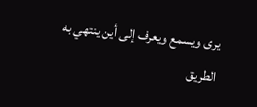يرى ويسمع ويعرف إلى أين ينتهي به الطريق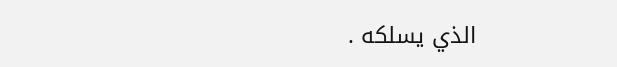الذي يسلكه .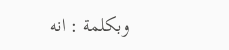وبكلمة : انه